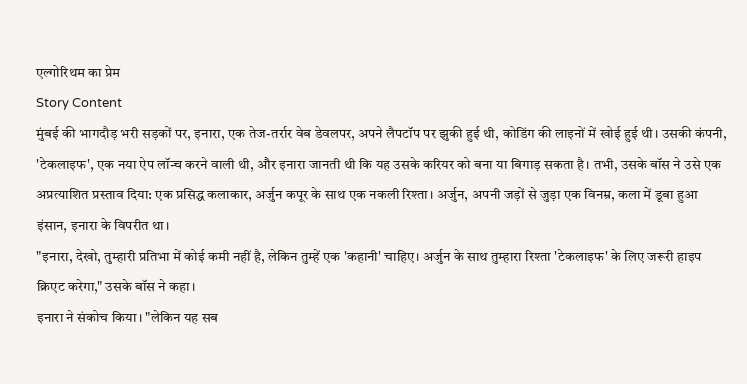एल्गोरिथम का प्रेम
Story Content
मुंबई की भागदौड़ भरी सड़कों पर, इनारा, एक तेज-तर्रार वेब डेवलपर, अपने लैपटॉप पर झुकी हुई थी, कोडिंग की लाइनों में खोई हुई थी। उसकी कंपनी, 'टेकलाइफ', एक नया ऐप लॉन्च करने वाली थी, और इनारा जानती थी कि यह उसके करियर को बना या बिगाड़ सकता है। तभी, उसके बॉस ने उसे एक अप्रत्याशित प्रस्ताव दिया: एक प्रसिद्ध कलाकार, अर्जुन कपूर के साथ एक नकली रिश्ता। अर्जुन, अपनी जड़ों से जुड़ा एक विनम्र, कला में डूबा हुआ इंसान, इनारा के विपरीत था।
"इनारा, देखो, तुम्हारी प्रतिभा में कोई कमी नहीं है, लेकिन तुम्हें एक 'कहानी' चाहिए। अर्जुन के साथ तुम्हारा रिश्ता 'टेकलाइफ' के लिए जरूरी हाइप क्रिएट करेगा," उसके बॉस ने कहा।
इनारा ने संकोच किया। "लेकिन यह सब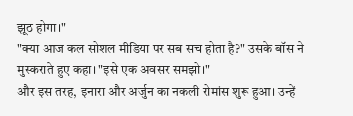झूठ होगा।"
"क्या आज कल सोशल मीडिया पर सब सच होता है?" उसके बॉस ने मुस्कराते हुए कहा। "इसे एक अवसर समझो।"
और इस तरह, इनारा और अर्जुन का नकली रोमांस शुरू हुआ। उन्हें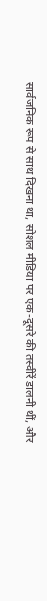सार्वजनिक रूप से साथ दिखना था, सोशल मीडिया पर एक-दूसरे की तस्वीरें डालनी थीं, और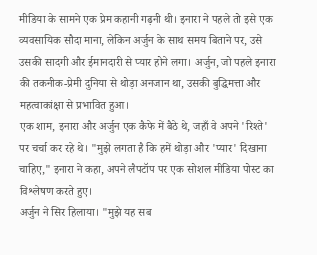मीडिया के सामने एक प्रेम कहानी गढ़नी थी। इनारा ने पहले तो इसे एक व्यवसायिक सौदा माना, लेकिन अर्जुन के साथ समय बिताने पर, उसे उसकी सादगी और ईमानदारी से प्यार होने लगा। अर्जुन, जो पहले इनारा की तकनीक-प्रेमी दुनिया से थोड़ा अनजान था, उसकी बुद्धिमत्ता और महत्वाकांक्षा से प्रभावित हुआ।
एक शाम, इनारा और अर्जुन एक कैफे में बैठे थे, जहाँ वे अपने 'रिश्ते' पर चर्चा कर रहे थे। "मुझे लगता है कि हमें थोड़ा और 'प्यार' दिखाना चाहिए," इनारा ने कहा, अपने लैपटॉप पर एक सोशल मीडिया पोस्ट का विश्लेषण करते हुए।
अर्जुन ने सिर हिलाया। "मुझे यह सब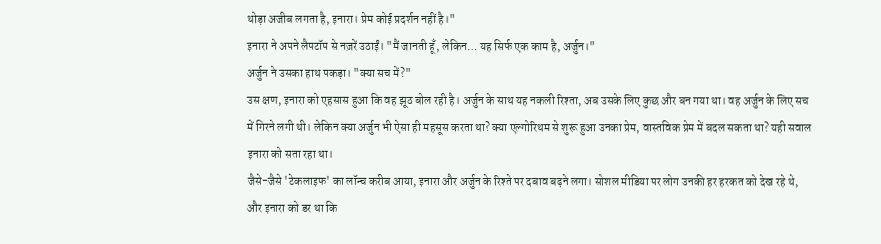थोड़ा अजीब लगता है, इनारा। प्रेम कोई प्रदर्शन नहीं है।"
इनारा ने अपने लैपटॉप से नज़रें उठाईं। "मैं जानती हूँ, लेकिन… यह सिर्फ एक काम है, अर्जुन।"
अर्जुन ने उसका हाथ पकड़ा। "क्या सच में?"
उस क्षण, इनारा को एहसास हुआ कि वह झूठ बोल रही है। अर्जुन के साथ यह नकली रिश्ता, अब उसके लिए कुछ और बन गया था। वह अर्जुन के लिए सच में गिरने लगी थी। लेकिन क्या अर्जुन भी ऐसा ही महसूस करता था? क्या एल्गोरिथम से शुरू हुआ उनका प्रेम, वास्तविक प्रेम में बदल सकता था? यही सवाल इनारा को सता रहा था।
जैसे-जैसे 'टेकलाइफ' का लॉन्च करीब आया, इनारा और अर्जुन के रिश्ते पर दबाव बढ़ने लगा। सोशल मीडिया पर लोग उनकी हर हरकत को देख रहे थे, और इनारा को डर था कि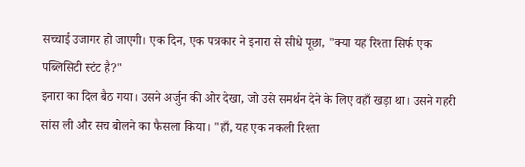सच्चाई उजागर हो जाएगी। एक दिन, एक पत्रकार ने इनारा से सीधे पूछा, "क्या यह रिश्ता सिर्फ एक पब्लिसिटी स्टंट है?"
इनारा का दिल बैठ गया। उसने अर्जुन की ओर देखा, जो उसे समर्थन देने के लिए वहाँ खड़ा था। उसने गहरी सांस ली और सच बोलने का फैसला किया। "हाँ, यह एक नकली रिश्ता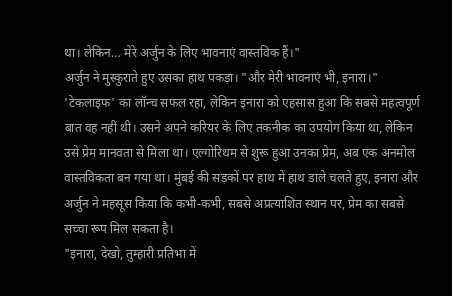था। लेकिन… मेरे अर्जुन के लिए भावनाएं वास्तविक हैं।"
अर्जुन ने मुस्कुराते हुए उसका हाथ पकड़ा। "और मेरी भावनाएं भी, इनारा।"
'टेकलाइफ' का लॉन्च सफल रहा, लेकिन इनारा को एहसास हुआ कि सबसे महत्वपूर्ण बात वह नहीं थी। उसने अपने करियर के लिए तकनीक का उपयोग किया था, लेकिन उसे प्रेम मानवता से मिला था। एल्गोरिथम से शुरू हुआ उनका प्रेम, अब एक अनमोल वास्तविकता बन गया था। मुंबई की सड़कों पर हाथ में हाथ डाले चलते हुए, इनारा और अर्जुन ने महसूस किया कि कभी-कभी, सबसे अप्रत्याशित स्थान पर, प्रेम का सबसे सच्चा रूप मिल सकता है।
"इनारा, देखो, तुम्हारी प्रतिभा में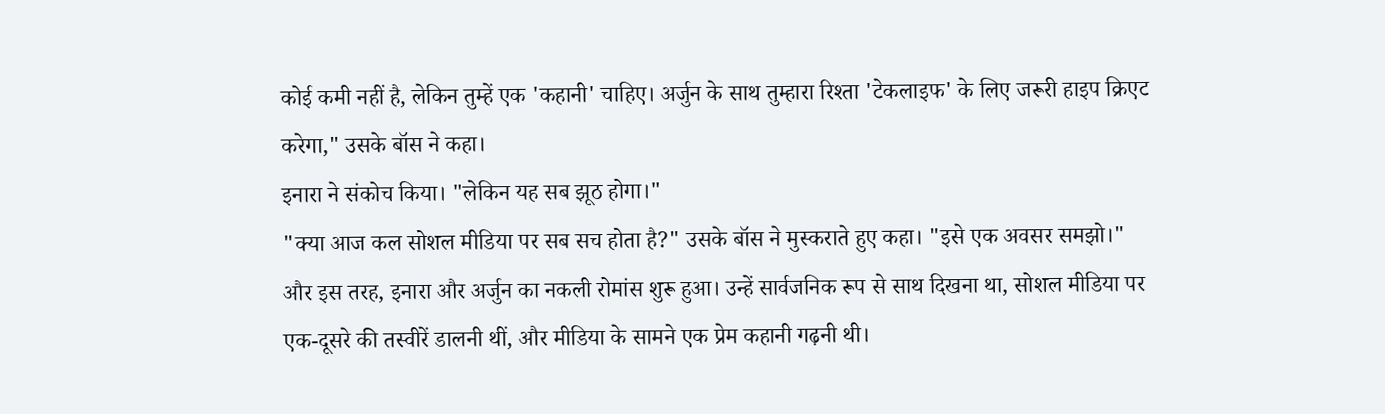कोई कमी नहीं है, लेकिन तुम्हें एक 'कहानी' चाहिए। अर्जुन के साथ तुम्हारा रिश्ता 'टेकलाइफ' के लिए जरूरी हाइप क्रिएट करेगा," उसके बॉस ने कहा।
इनारा ने संकोच किया। "लेकिन यह सब झूठ होगा।"
"क्या आज कल सोशल मीडिया पर सब सच होता है?" उसके बॉस ने मुस्कराते हुए कहा। "इसे एक अवसर समझो।"
और इस तरह, इनारा और अर्जुन का नकली रोमांस शुरू हुआ। उन्हें सार्वजनिक रूप से साथ दिखना था, सोशल मीडिया पर एक-दूसरे की तस्वीरें डालनी थीं, और मीडिया के सामने एक प्रेम कहानी गढ़नी थी।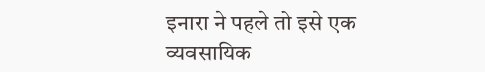इनारा ने पहले तो इसे एक व्यवसायिक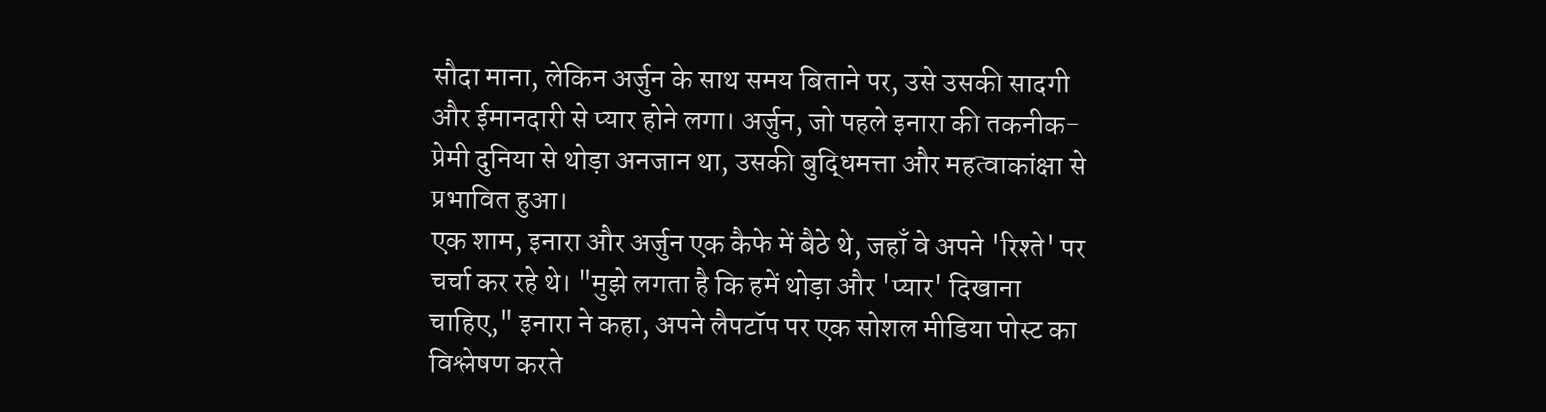सौदा माना, लेकिन अर्जुन के साथ समय बिताने पर, उसे उसकी सादगी और ईमानदारी से प्यार होने लगा। अर्जुन, जो पहले इनारा की तकनीक-प्रेमी दुनिया से थोड़ा अनजान था, उसकी बुद्धिमत्ता और महत्वाकांक्षा से प्रभावित हुआ।
एक शाम, इनारा और अर्जुन एक कैफे में बैठे थे, जहाँ वे अपने 'रिश्ते' पर चर्चा कर रहे थे। "मुझे लगता है कि हमें थोड़ा और 'प्यार' दिखाना चाहिए," इनारा ने कहा, अपने लैपटॉप पर एक सोशल मीडिया पोस्ट का विश्लेषण करते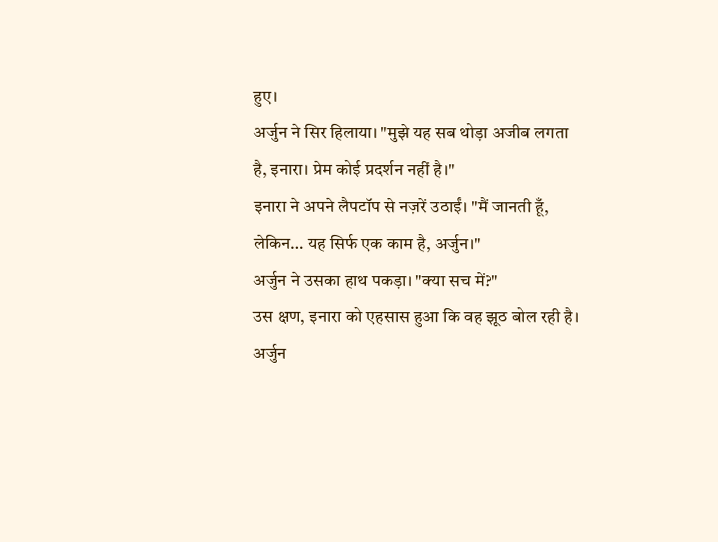हुए।
अर्जुन ने सिर हिलाया। "मुझे यह सब थोड़ा अजीब लगता है, इनारा। प्रेम कोई प्रदर्शन नहीं है।"
इनारा ने अपने लैपटॉप से नज़रें उठाईं। "मैं जानती हूँ, लेकिन… यह सिर्फ एक काम है, अर्जुन।"
अर्जुन ने उसका हाथ पकड़ा। "क्या सच में?"
उस क्षण, इनारा को एहसास हुआ कि वह झूठ बोल रही है। अर्जुन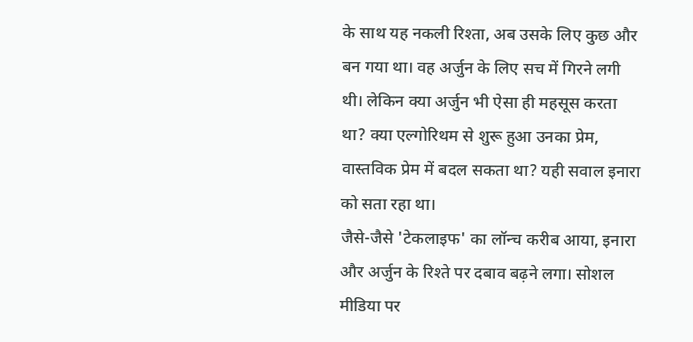के साथ यह नकली रिश्ता, अब उसके लिए कुछ और बन गया था। वह अर्जुन के लिए सच में गिरने लगी थी। लेकिन क्या अर्जुन भी ऐसा ही महसूस करता था? क्या एल्गोरिथम से शुरू हुआ उनका प्रेम, वास्तविक प्रेम में बदल सकता था? यही सवाल इनारा को सता रहा था।
जैसे-जैसे 'टेकलाइफ' का लॉन्च करीब आया, इनारा और अर्जुन के रिश्ते पर दबाव बढ़ने लगा। सोशल मीडिया पर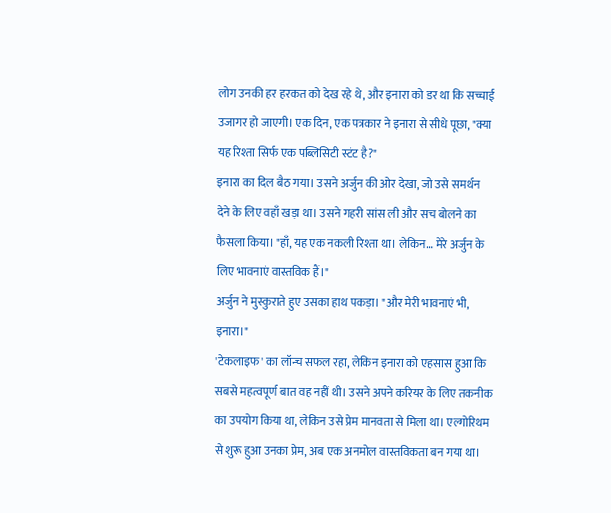लोग उनकी हर हरकत को देख रहे थे, और इनारा को डर था कि सच्चाई उजागर हो जाएगी। एक दिन, एक पत्रकार ने इनारा से सीधे पूछा, "क्या यह रिश्ता सिर्फ एक पब्लिसिटी स्टंट है?"
इनारा का दिल बैठ गया। उसने अर्जुन की ओर देखा, जो उसे समर्थन देने के लिए वहाँ खड़ा था। उसने गहरी सांस ली और सच बोलने का फैसला किया। "हाँ, यह एक नकली रिश्ता था। लेकिन… मेरे अर्जुन के लिए भावनाएं वास्तविक हैं।"
अर्जुन ने मुस्कुराते हुए उसका हाथ पकड़ा। "और मेरी भावनाएं भी, इनारा।"
'टेकलाइफ' का लॉन्च सफल रहा, लेकिन इनारा को एहसास हुआ कि सबसे महत्वपूर्ण बात वह नहीं थी। उसने अपने करियर के लिए तकनीक का उपयोग किया था, लेकिन उसे प्रेम मानवता से मिला था। एल्गोरिथम से शुरू हुआ उनका प्रेम, अब एक अनमोल वास्तविकता बन गया था।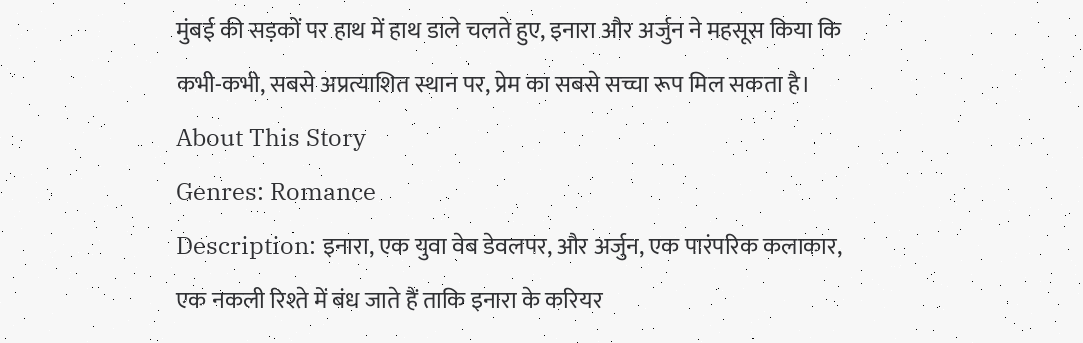मुंबई की सड़कों पर हाथ में हाथ डाले चलते हुए, इनारा और अर्जुन ने महसूस किया कि कभी-कभी, सबसे अप्रत्याशित स्थान पर, प्रेम का सबसे सच्चा रूप मिल सकता है।
About This Story
Genres: Romance
Description: इनारा, एक युवा वेब डेवलपर, और अर्जुन, एक पारंपरिक कलाकार, एक नकली रिश्ते में बंध जाते हैं ताकि इनारा के करियर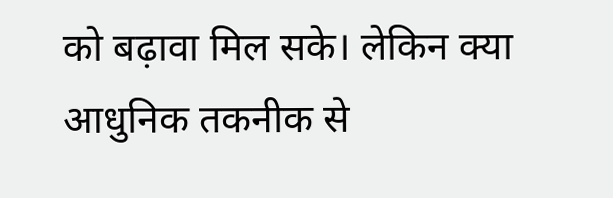को बढ़ावा मिल सके। लेकिन क्या आधुनिक तकनीक से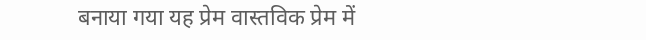बनाया गया यह प्रेम वास्तविक प्रेम में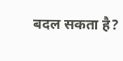बदल सकता है?